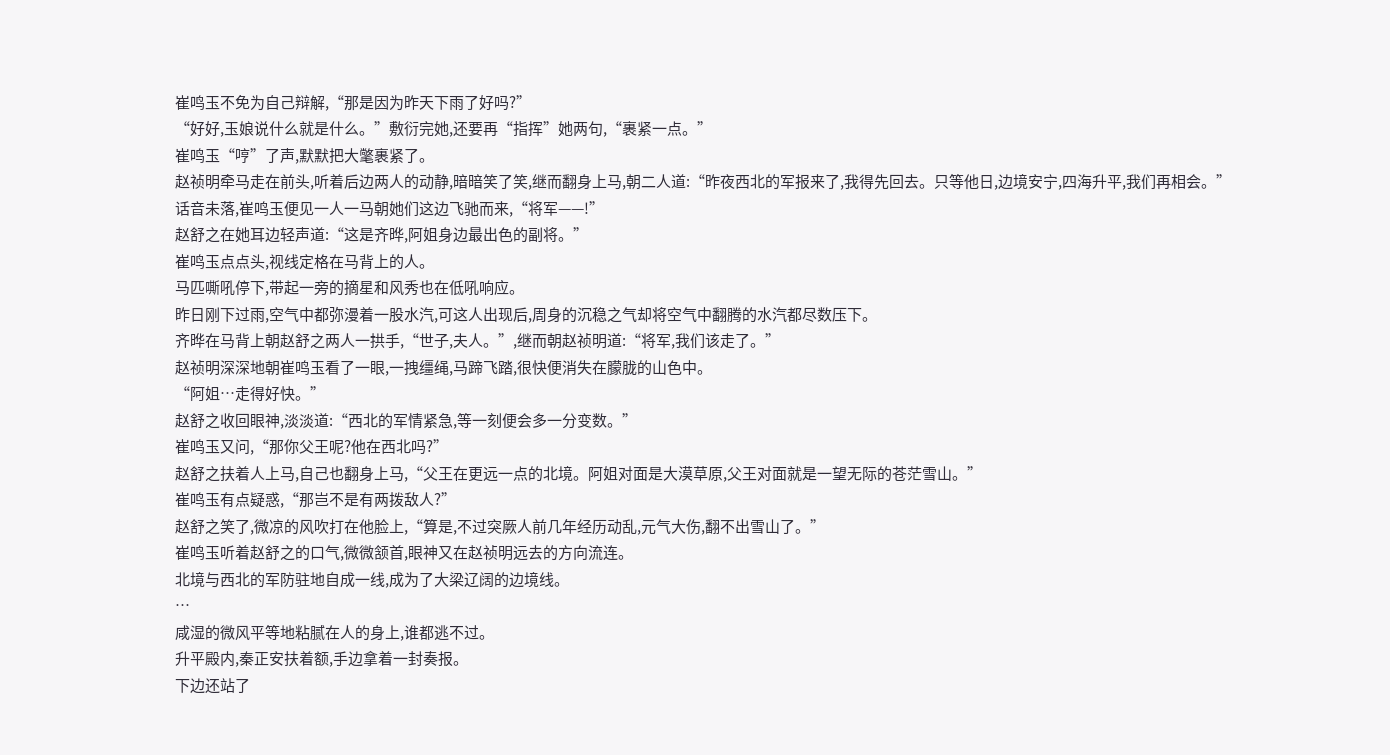崔鸣玉不免为自己辩解,“那是因为昨天下雨了好吗?”
“好好,玉娘说什么就是什么。”敷衍完她,还要再“指挥”她两句,“裹紧一点。”
崔鸣玉“哼”了声,默默把大氅裹紧了。
赵祯明牵马走在前头,听着后边两人的动静,暗暗笑了笑,继而翻身上马,朝二人道:“昨夜西北的军报来了,我得先回去。只等他日,边境安宁,四海升平,我们再相会。”
话音未落,崔鸣玉便见一人一马朝她们这边飞驰而来,“将军——!”
赵舒之在她耳边轻声道:“这是齐晔,阿姐身边最出色的副将。”
崔鸣玉点点头,视线定格在马背上的人。
马匹嘶吼停下,带起一旁的摘星和风秀也在低吼响应。
昨日刚下过雨,空气中都弥漫着一股水汽,可这人出现后,周身的沉稳之气却将空气中翻腾的水汽都尽数压下。
齐晔在马背上朝赵舒之两人一拱手,“世子,夫人。”,继而朝赵祯明道:“将军,我们该走了。”
赵祯明深深地朝崔鸣玉看了一眼,一拽缰绳,马蹄飞踏,很快便消失在朦胧的山色中。
“阿姐…走得好快。”
赵舒之收回眼神,淡淡道:“西北的军情紧急,等一刻便会多一分变数。”
崔鸣玉又问,“那你父王呢?他在西北吗?”
赵舒之扶着人上马,自己也翻身上马,“父王在更远一点的北境。阿姐对面是大漠草原,父王对面就是一望无际的苍茫雪山。”
崔鸣玉有点疑惑,“那岂不是有两拨敌人?”
赵舒之笑了,微凉的风吹打在他脸上,“算是,不过突厥人前几年经历动乱,元气大伤,翻不出雪山了。”
崔鸣玉听着赵舒之的口气,微微颔首,眼神又在赵祯明远去的方向流连。
北境与西北的军防驻地自成一线,成为了大梁辽阔的边境线。
…
咸湿的微风平等地粘腻在人的身上,谁都逃不过。
升平殿内,秦正安扶着额,手边拿着一封奏报。
下边还站了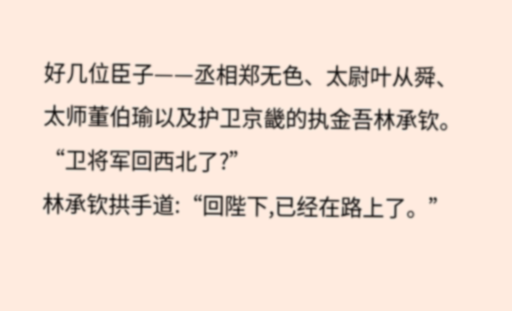好几位臣子——丞相郑无色、太尉叶从舜、太师董伯瑜以及护卫京畿的执金吾林承钦。
“卫将军回西北了?”
林承钦拱手道:“回陛下,已经在路上了。”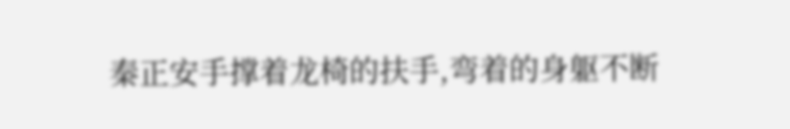秦正安手撑着龙椅的扶手,弯着的身躯不断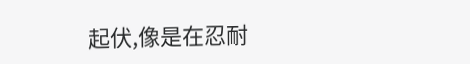起伏,像是在忍耐